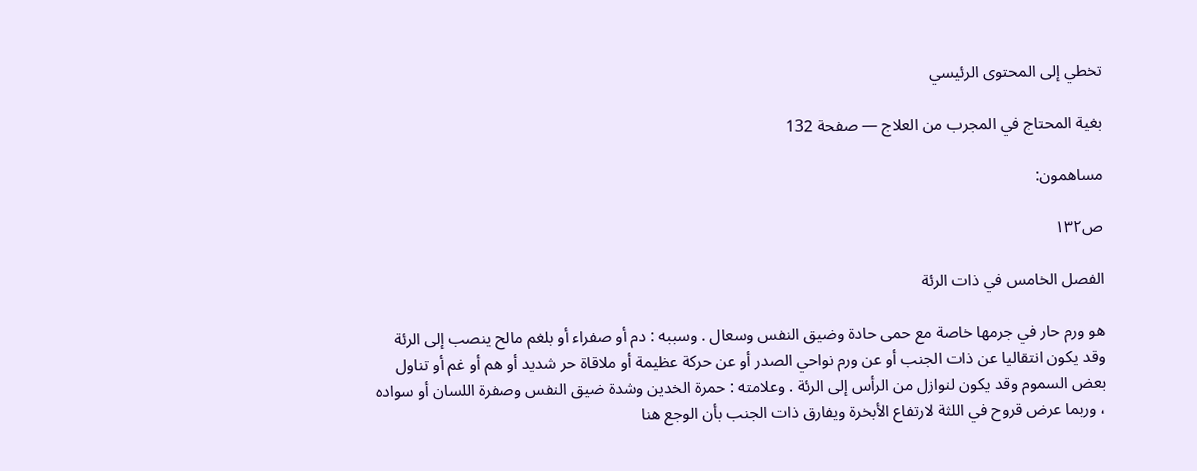تخطي إلى المحتوى الرئيسي

بغية المحتاج في المجرب من العلاج — صفحة 132

مساهمون:

ص١٣٢

الفصل الخامس في ذات الرئة

هو ورم حار في جرمها خاصة مع حمى حادة وضيق النفس وسعال . وسببه : دم أو صفراء أو بلغم مالح ينصب إلى الرئة وقد يكون انتقاليا عن ذات الجنب أو عن ورم نواحي الصدر أو عن حركة عظيمة أو ملاقاة حر شديد أو هم أو غم أو تناول بعض السموم وقد يكون لنوازل من الرأس إلى الرئة . وعلامته : حمرة الخدين وشدة ضيق النفس وصفرة اللسان أو سواده ، وربما عرض قروح في اللثة لارتفاع الأبخرة ويفارق ذات الجنب بأن الوجع هنا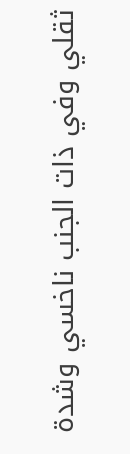ثقلي وفي ذات الجنب ناخسي وشدة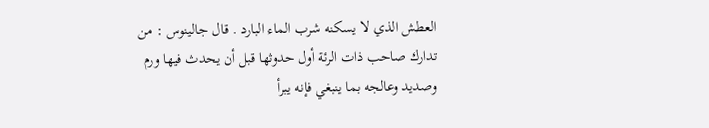العطش الذي لا يسكنه شرب الماء البارد . قال جالينوس : من تدارك صاحب ذات الرئة أول حدوثها قبل أن يحدث فيها ورم وصديد وعالجه بما ينبغي فإنه يبرأ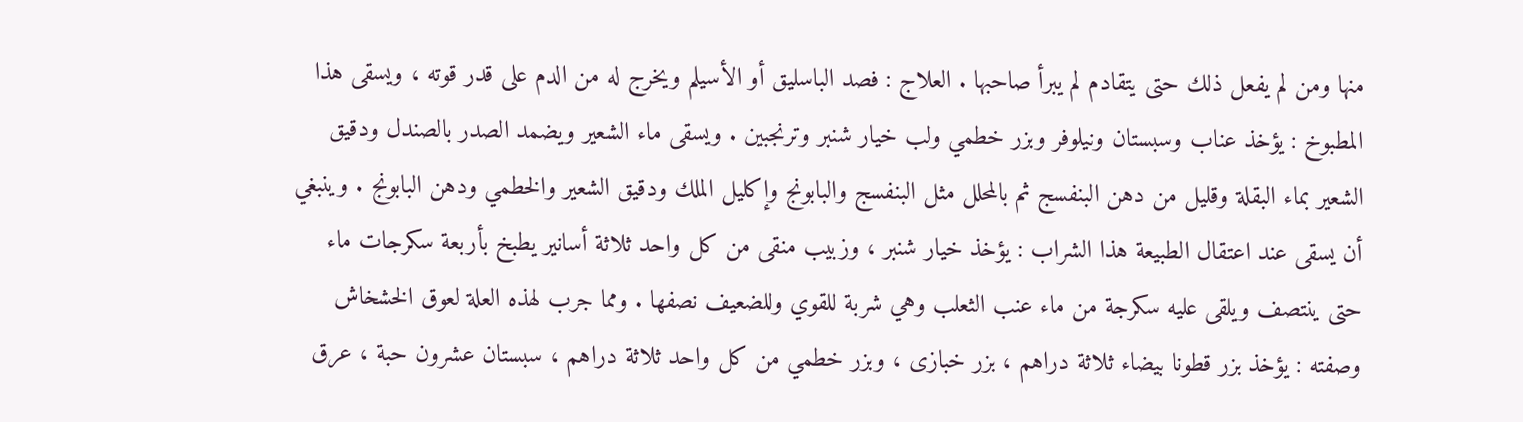منها ومن لم يفعل ذلك حتى يتقادم لم يبرأ صاحبها . العلاج : فصد الباسليق أو الأسيلم ويخرج له من الدم على قدر قوته ، ويسقى هذا المطبوخ : يؤخذ عناب وسبستان ونيلوفر وبزر خطمي ولب خيار شنبر وترنجبين . ويسقى ماء الشعير ويضمد الصدر بالصندل ودقيق الشعير بماء البقلة وقليل من دهن البنفسج ثم بالمحلل مثل البنفسج والبابونج وإكليل الملك ودقيق الشعير والخطمي ودهن البابونج . وينبغي أن يسقى عند اعتقال الطبيعة هذا الشراب : يؤخذ خيار شنبر ، وزبيب منقى من كل واحد ثلاثة أسانير يطبخ بأربعة سكرجات ماء حتى ينتصف ويلقى عليه سكرجة من ماء عنب الثعلب وهي شربة للقوي وللضعيف نصفها . ومما جرب لهذه العلة لعوق الخشخاش وصفته : يؤخذ بزر قطونا بيضاء ثلاثة دراهم ، بزر خبازى ، وبزر خطمي من كل واحد ثلاثة دراهم ، سبستان عشرون حبة ، عرق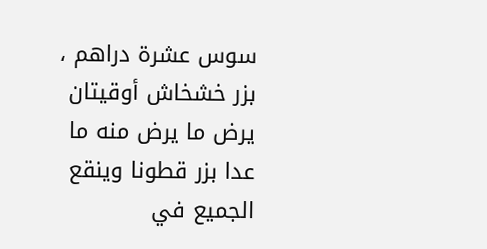سوس عشرة دراهم ، بزر خشخاش أوقيتان يرض ما يرض منه ما عدا بزر قطونا وينقع الجميع في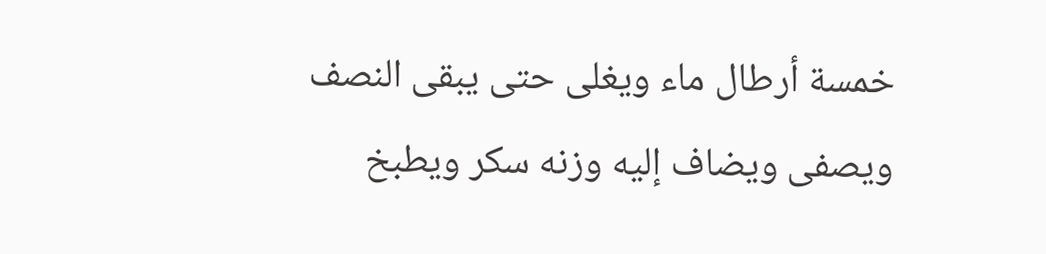خمسة أرطال ماء ويغلى حتى يبقى النصف ويصفى ويضاف إليه وزنه سكر ويطبخ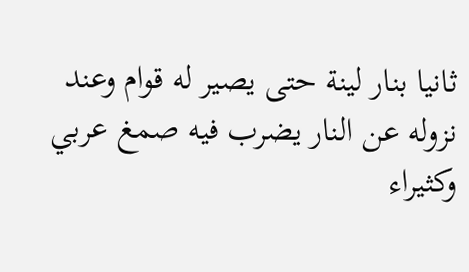ثانيا بنار لينة حتى يصير له قوام وعند نزوله عن النار يضرب فيه صمغ عربي وكثيراء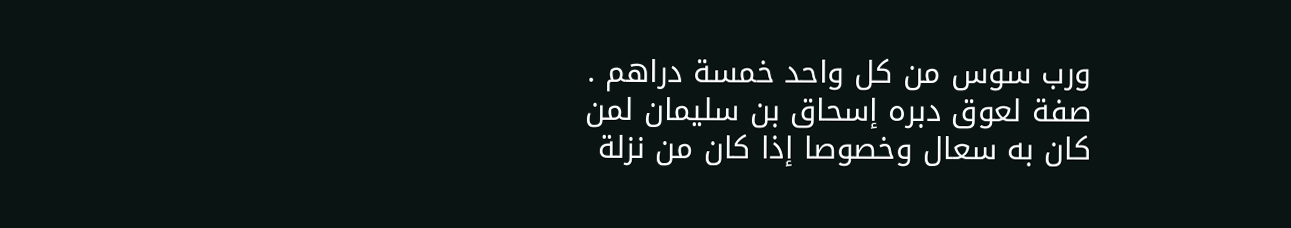ورب سوس من كل واحد خمسة دراهم . صفة لعوق دبره إسحاق بن سليمان لمن كان به سعال وخصوصا إذا كان من نزلة